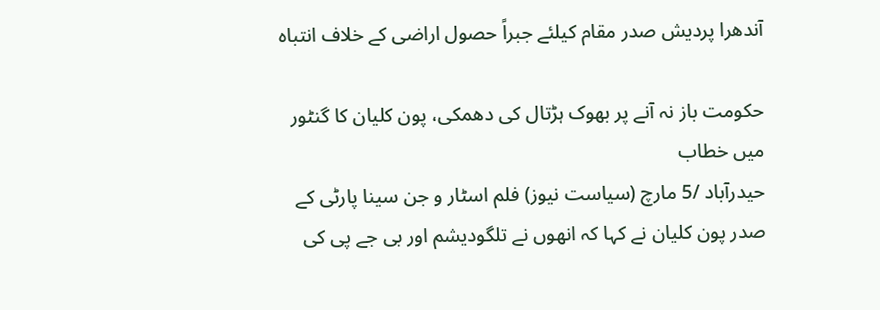آندھرا پردیش صدر مقام کیلئے جبراً حصول اراضی کے خلاف انتباہ

حکومت باز نہ آنے پر بھوک ہڑتال کی دھمکی، پون کلیان کا گنٹور میں خطاب
حیدرآباد /5 مارچ (سیاست نیوز) فلم اسٹار و جن سینا پارٹی کے صدر پون کلیان نے کہا کہ انھوں نے تلگودیشم اور بی جے پی کی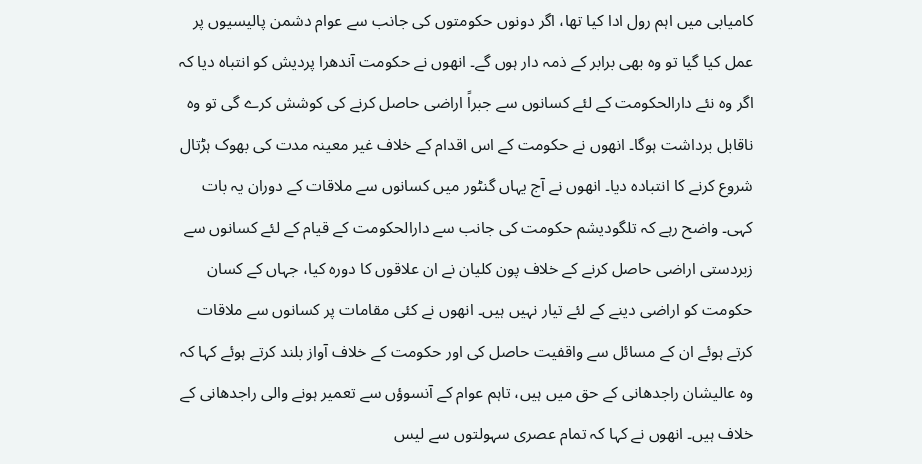کامیابی میں اہم رول ادا کیا تھا، اگر دونوں حکومتوں کی جانب سے عوام دشمن پالیسیوں پر عمل کیا گیا تو وہ بھی برابر کے ذمہ دار ہوں گے۔ انھوں نے حکومت آندھرا پردیش کو انتباہ دیا کہ اگر وہ نئے دارالحکومت کے لئے کسانوں سے جبراً اراضی حاصل کرنے کی کوشش کرے گی تو وہ ناقابل برداشت ہوگا۔ انھوں نے حکومت کے اس اقدام کے خلاف غیر معینہ مدت کی بھوک ہڑتال شروع کرنے کا انتبادہ دیا۔ انھوں نے آج یہاں گنٹور میں کسانوں سے ملاقات کے دوران یہ بات کہی۔ واضح رہے کہ تلگودیشم حکومت کی جانب سے دارالحکومت کے قیام کے لئے کسانوں سے زبردستی اراضی حاصل کرنے کے خلاف پون کلیان نے ان علاقوں کا دورہ کیا، جہاں کے کسان حکومت کو اراضی دینے کے لئے تیار نہیں ہیں۔ انھوں نے کئی مقامات پر کسانوں سے ملاقات کرتے ہوئے ان کے مسائل سے واقفیت حاصل کی اور حکومت کے خلاف آواز بلند کرتے ہوئے کہا کہ وہ عالیشان راجدھانی کے حق میں ہیں، تاہم عوام کے آنسوؤں سے تعمیر ہونے والی راجدھانی کے خلاف ہیں۔ انھوں نے کہا کہ تمام عصری سہولتوں سے لیس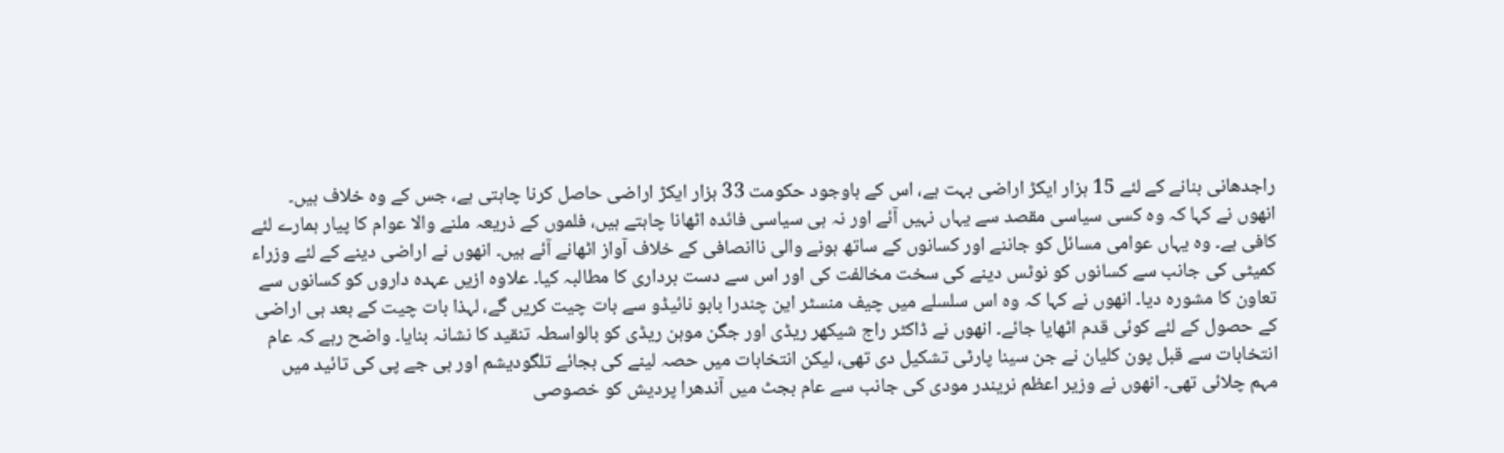راجدھانی بنانے کے لئے 15 ہزار ایکڑ اراضی بہت ہے، اس کے باوجود حکومت 33 ہزار ایکڑ اراضی حاصل کرنا چاہتی ہے، جس کے وہ خلاف ہیں۔ انھوں نے کہا کہ وہ کسی سیاسی مقصد سے یہاں نہیں آئے اور نہ ہی سیاسی فائدہ اٹھانا چاہتے ہیں، فلموں کے ذریعہ ملنے والا عوام کا پیار ہمارے لئے کافی ہے۔ وہ یہاں عوامی مسائل کو جاننے اور کسانوں کے ساتھ ہونے والی ناانصافی کے خلاف آواز اٹھانے آئے ہیں۔ انھوں نے اراضی دینے کے لئے وزراء کمیٹی کی جانب سے کسانوں کو نوٹس دینے کی سخت مخالفت کی اور اس سے دست برداری کا مطالبہ کیا۔ علاوہ ازیں عہدہ داروں کو کسانوں سے تعاون کا مشورہ دیا۔ انھوں نے کہا کہ وہ اس سلسلے میں چیف منسٹر این چندرا بابو نائیڈو سے بات چیت کریں گے، لہذا بات چیت کے بعد ہی اراضی کے حصول کے لئے کوئی قدم اٹھایا جائے۔ انھوں نے ڈاکٹر راج شیکھر ریڈی اور جگن موہن ریڈی کو بالواسطہ تنقید کا نشانہ بنایا۔ واضح رہے کہ عام انتخابات سے قبل پون کلیان نے جن سینا پارٹی تشکیل دی تھی، لیکن انتخابات میں حصہ لینے کی بجائے تلگودیشم اور بی جے پی کی تائید میں مہم چلائی تھی۔ انھوں نے وزیر اعظم نریندر مودی کی جانب سے عام بجٹ میں آندھرا پردیش کو خصوصی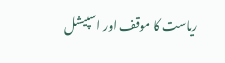ریاست کا موقف اور اسپیشل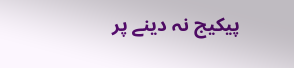پیکیج نہ دینے پر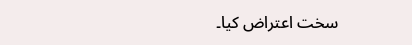سخت اعتراض کیا۔